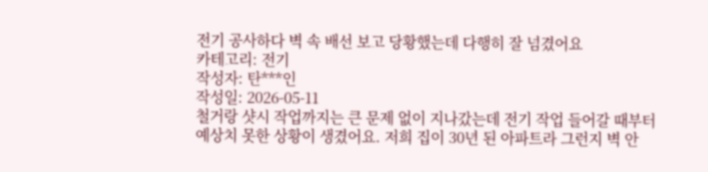전기 공사하다 벽 속 배선 보고 당황했는데 다행히 잘 넘겼어요
카테고리: 전기
작성자: 탄***인
작성일: 2026-05-11
철거랑 샷시 작업까지는 큰 문제 없이 지나갔는데 전기 작업 들어갈 때부터 예상치 못한 상황이 생겼어요. 저희 집이 30년 된 아파트라 그런지 벽 안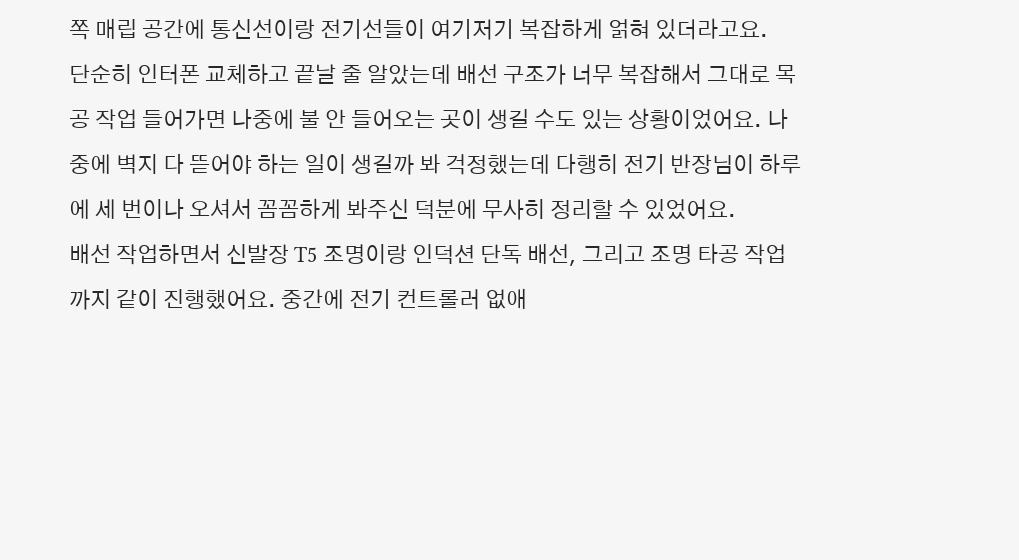쪽 매립 공간에 통신선이랑 전기선들이 여기저기 복잡하게 얽혀 있더라고요.
단순히 인터폰 교체하고 끝날 줄 알았는데 배선 구조가 너무 복잡해서 그대로 목공 작업 들어가면 나중에 불 안 들어오는 곳이 생길 수도 있는 상황이었어요. 나중에 벽지 다 뜯어야 하는 일이 생길까 봐 걱정했는데 다행히 전기 반장님이 하루에 세 번이나 오셔서 꼼꼼하게 봐주신 덕분에 무사히 정리할 수 있었어요.
배선 작업하면서 신발장 T5 조명이랑 인덕션 단독 배선, 그리고 조명 타공 작업까지 같이 진행했어요. 중간에 전기 컨트롤러 없애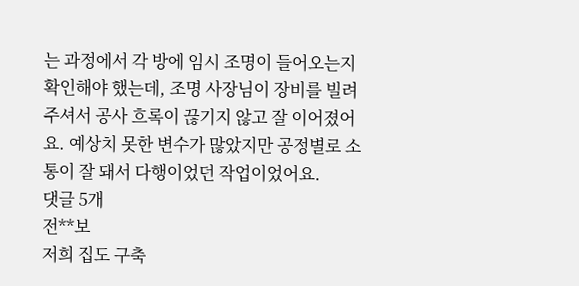는 과정에서 각 방에 임시 조명이 들어오는지 확인해야 했는데, 조명 사장님이 장비를 빌려주셔서 공사 흐록이 끊기지 않고 잘 이어졌어요. 예상치 못한 변수가 많았지만 공정별로 소통이 잘 돼서 다행이었던 작업이었어요.
댓글 5개
전**보
저희 집도 구축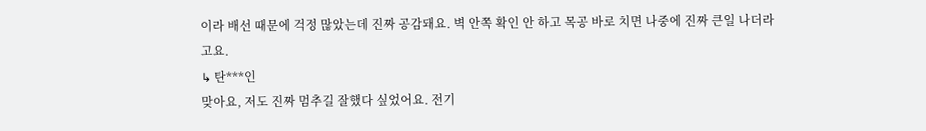이라 배선 때문에 걱정 많았는데 진짜 공감돼요. 벽 안쪽 확인 안 하고 목공 바로 치면 나중에 진짜 큰일 나더라고요.
↳ 탄***인
맞아요, 저도 진짜 멈추길 잘했다 싶었어요. 전기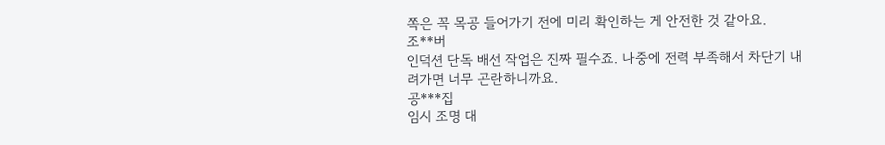쪽은 꼭 목공 들어가기 전에 미리 확인하는 게 안전한 것 같아요.
조**버
인덕션 단독 배선 작업은 진짜 필수죠. 나중에 전력 부족해서 차단기 내려가면 너무 곤란하니까요.
공***집
임시 조명 대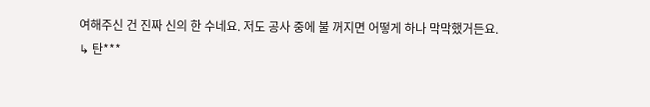여해주신 건 진짜 신의 한 수네요. 저도 공사 중에 불 꺼지면 어떻게 하나 막막했거든요.
↳ 탄***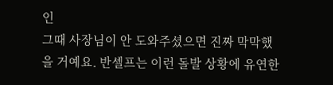인
그때 사장님이 안 도와주셨으면 진짜 막막했을 거예요. 반셀프는 이런 돌발 상황에 유연한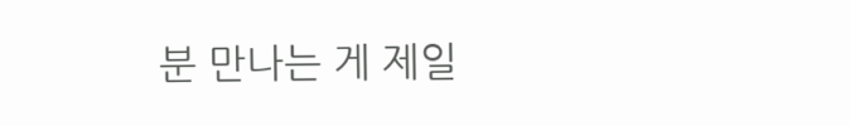분 만나는 게 제일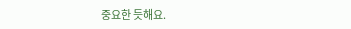중요한 듯해요.